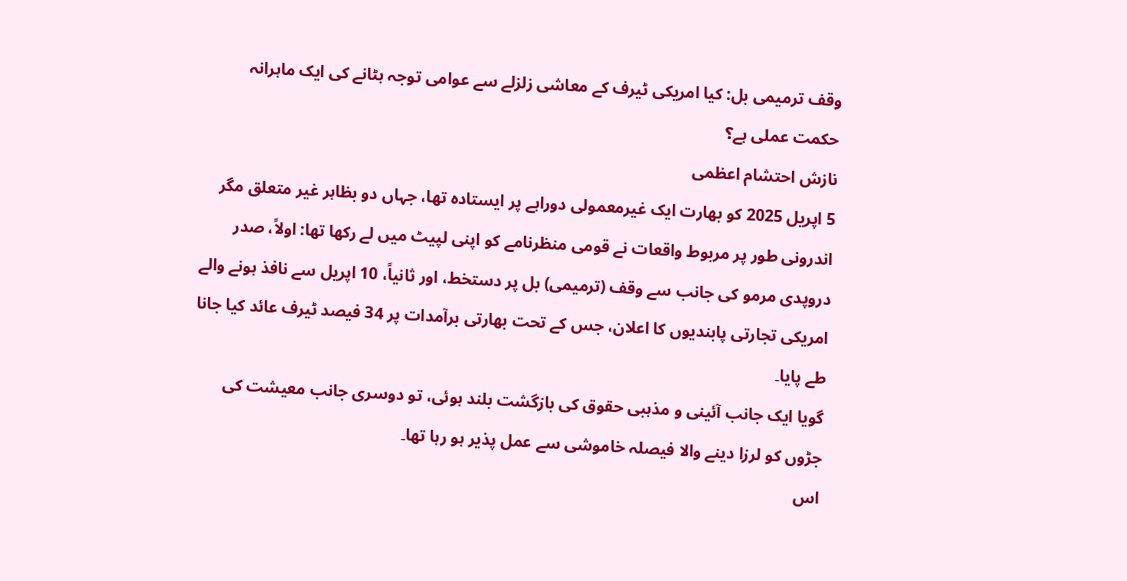وقف ترمیمی بل: کیا امریکی ٹیرف کے معاشی زلزلے سے عوامی توجہ ہٹانے کی ایک ماہرانہ حکمت عملی ہے؟
نازش احتشام اعظمی
5 اپریل 2025 کو بھارت ایک غیرمعمولی دوراہے پر ایستادہ تھا، جہاں دو بظاہر غیر متعلق مگر اندرونی طور پر مربوط واقعات نے قومی منظرنامے کو اپنی لپیٹ میں لے رکھا تھا: اولاً، صدر دروپدی مرمو کی جانب سے وقف (ترمیمی) بل پر دستخط، اور ثانیاً، 10 اپریل سے نافذ ہونے والے امریکی تجارتی پابندیوں کا اعلان، جس کے تحت بھارتی برآمدات پر 34 فیصد ٹیرف عائد کیا جانا طے پایا۔
گویا ایک جانب آئینی و مذہبی حقوق کی بازگشت بلند ہوئی، تو دوسری جانب معیشت کی جڑوں کو لرزا دینے والا فیصلہ خاموشی سے عمل پذیر ہو رہا تھا۔
اس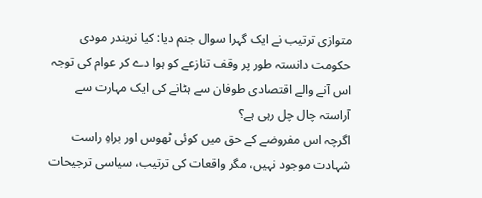متوازی ترتیب نے ایک گہرا سوال جنم دیا: کیا نریندر مودی حکومت دانستہ طور پر وقف تنازعے کو ہوا دے کر عوام کی توجہ اس آنے والے اقتصادی طوفان سے ہٹانے کی ایک مہارت سے آراستہ چال چل رہی ہے؟
اگرچہ اس مفروضے کے حق میں کوئی ٹھوس اور براہِ راست شہادت موجود نہیں، مگر واقعات کی ترتیب، سیاسی ترجیحات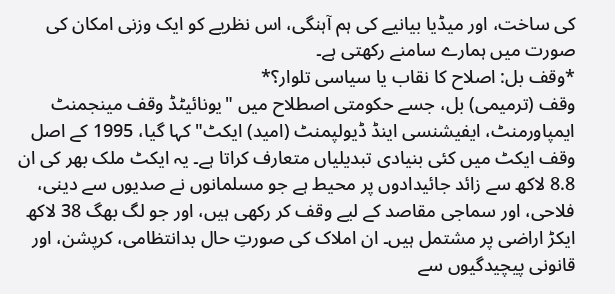کی ساخت، اور میڈیا بیانیے کی ہم آہنگی، اس نظریے کو ایک وزنی امکان کی صورت میں ہمارے سامنے رکھتی ہے۔
*وقف بل: اصلاح کا نقاب یا سیاسی تلوار؟*
وقف (ترمیمی) بل، جسے حکومتی اصطلاح میں "یونائیٹڈ وقف مینجمنٹ ایمپاورمنٹ، ایفیشنسی اینڈ ڈیولپمنٹ (امید) ایکٹ" کہا گیا، 1995 کے اصل وقف ایکٹ میں کئی بنیادی تبدیلیاں متعارف کراتا ہے۔ یہ ایکٹ ملک بھر کی ان 8.8 لاکھ سے زائد جائیدادوں پر محیط ہے جو مسلمانوں نے صدیوں سے دینی، فلاحی، اور سماجی مقاصد کے لیے وقف کر رکھی ہیں، اور جو لگ بھگ 38 لاکھ ایکڑ اراضی پر مشتمل ہیں۔ ان املاک کی صورتِ حال بدانتظامی، کرپشن، اور قانونی پیچیدگیوں سے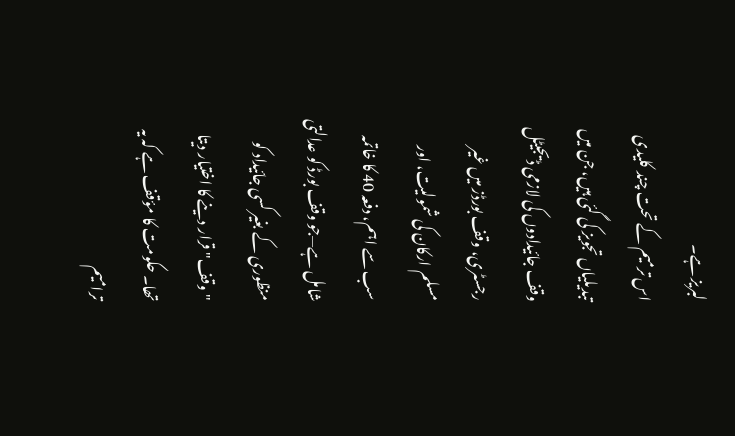لبریز ہے۔
اس ترمیم کے تحت چند کلیدی تبدیلیاں تجویز کی گئی ہیں، جن میں وقف جائیدادوں کی لازمی ڈیجیٹل رجسٹری، وقف بورڈز میں غیر مسلم ارکان کی شمولیت، اور سب سے اہم، دفعہ 40 کا خاتمہ شامل ہے—جو وقف بورڈ کو عدالتی منظوری کے بغیر کسی جائیداد کو "وقف" قرار دینے کا اختیار دیتا تھا۔ حکومت کا مؤقف ہے کہ یہ ترامیم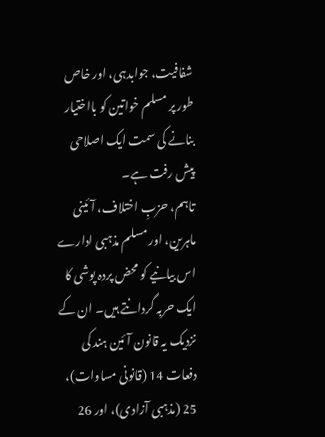شفافیت، جوابدہی، اور خاص طور پر مسلم خواتین کو بااختیار بنانے کی سمت ایک اصلاحی پیش رفت ہے۔
تاہم، حزبِ اختلاف، آئینی ماہرین، اور مسلم مذہبی ادارے اس بیانیے کو محض پردہ پوشی کا ایک حربہ گردانتے ہیں۔ ان کے نزدیک یہ قانون آئین ہند کی دفعات 14 (قانونی مساوات)، 25 (مذہبی آزادی)، اور 26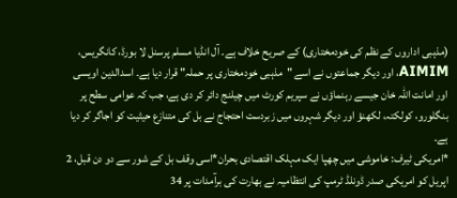(مذہبی اداروں کے نظم کی خودمختاری) کے صریح خلاف ہے۔ آل انڈیا مسلم پرسنل لا بورڈ، کانگریس، AIMIM، اور دیگر جماعتوں نے اسے "مذہبی خودمختاری پر حملہ" قرار دیا ہے۔ اسدالدین اویسی اور امانت اللہ خان جیسے رہنماؤں نے سپریم کورٹ میں چیلنج دائر کر دی ہے، جب کہ عوامی سطح پر بنگلورو، کولکتہ، لکھنؤ اور دیگر شہروں میں زبردست احتجاج نے بل کی متنازع حیثیت کو اجاگر کر دیا ہے۔
*امریکی ٹیرف: خاموشی میں چھپا ایک مہلک اقتصادی بحران*اسی وقف بل کے شور سے دو دن قبل، 2 اپریل کو امریکی صدر ڈونلڈ ٹرمپ کی انتظامیہ نے بھارت کی برآمدات پر 34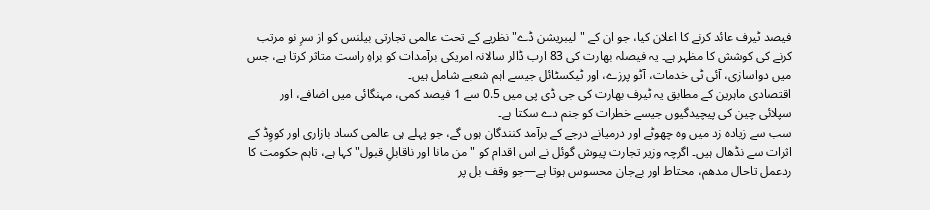فیصد ٹیرف عائد کرنے کا اعلان کیا، جو ان کے "لیبریشن ڈے" نظریے کے تحت عالمی تجارتی بیلنس کو از سرِ نو مرتب کرنے کی کوشش کا مظہر ہے۔ یہ فیصلہ بھارت کی 83 ارب ڈالر سالانہ امریکی برآمدات کو براہِ راست متاثر کرتا ہے، جس میں دواسازی، آئی ٹی خدمات، آٹو پرزے، اور ٹیکسٹائل جیسے اہم شعبے شامل ہیں۔
اقتصادی ماہرین کے مطابق یہ ٹیرف بھارت کی جی ڈی پی میں 0.5 سے 1 فیصد کمی، مہنگائی میں اضافے، اور سپلائی چین کی پیچیدگیوں جیسے خطرات کو جنم دے سکتا ہے۔
سب سے زیادہ زد میں وہ چھوٹے اور درمیانے درجے کے برآمد کنندگان ہوں گے، جو پہلے ہی عالمی کساد بازاری اور کووِڈ کے اثرات سے نڈھال ہیں۔ اگرچہ وزیر تجارت پیوش گوئل نے اس اقدام کو "من مانا اور ناقابلِ قبول" کہا ہے، تاہم حکومت کا ردعمل تاحال مدھم، محتاط اور بےجان محسوس ہوتا ہے—جو وقف بل پر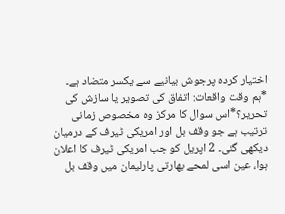اختیار کردہ پرجوش بیانیے سے یکسر متضاد ہے۔
*ہم وقت واقعات: اتفاق کی تصویر یا سازش کی تحریر؟*اس سوال کا مرکز وہ مخصوص زمانی ترتیب ہے جو وقف بل اور امریکی ٹیرف کے درمیان دیکھی گئی۔ 2 اپریل کو جب امریکی ٹیرف کا اعلان ہوا، عین اسی لمحے بھارتی پارلیمان میں وقف بل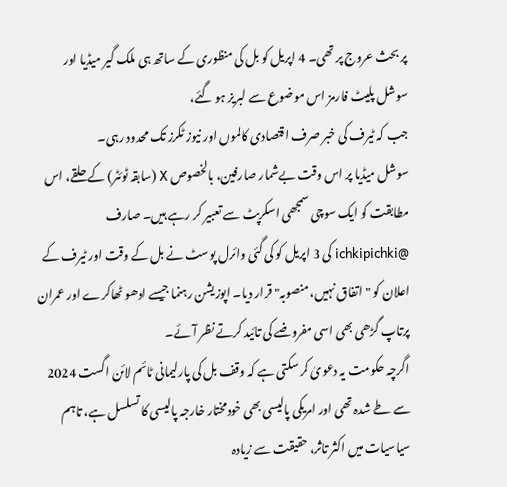پر بحث عروج پر تھی۔ 4 اپریل کو بل کی منظوری کے ساتھ ہی ملک گیر میڈیا اور سوشل پلیٹ فارمز اس موضوع سے لبریز ہو گئے،
جب کہ ٹیرف کی خبر صرف اقتصادی کالموں اور نیوز ٹکرز تک محدود رہی۔
سوشل میڈیا پر اس وقت بےشمار صارفین، بالخصوص X (سابقہ ٹوئٹر) کے حلقے، اس مطابقت کو ایک سوچی سمجھی اسکرپٹ سے تعبیر کر رہے ہیں۔ صارف @ichkipichki کی 3 اپریل کو کی گئی وائرل پوسٹ نے بل کے وقت اور ٹیرف کے اعلان کو "اتفاق نہیں، منصوبہ" قرار دیا۔ اپوزیشن رہنما جیسے ادھو ٹھاکرے اور عمران پرتاپ گڑھی بھی اسی مفروضے کی تائید کرتے نظر آئے۔
اگرچہ حکومت یہ دعویٰ کر سکتی ہے کہ وقف بل کی پارلیمانی ٹائم لائن اگست 2024 سے طے شدہ تھی اور امریکی پالیسی بھی خودمختار خارجہ پالیسی کا تسلسل ہے، تاہم سیاسیات میں اکثر تاثر، حقیقت سے زیادہ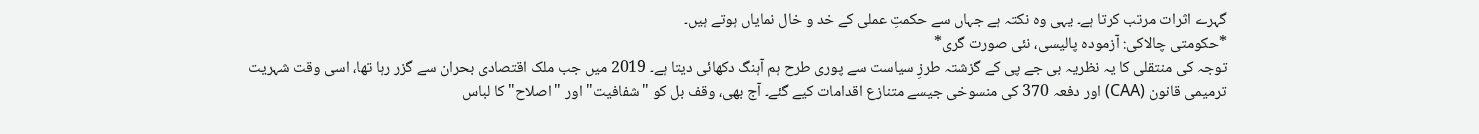گہرے اثرات مرتب کرتا ہے۔ یہی وہ نکتہ ہے جہاں سے حکمتِ عملی کے خد و خال نمایاں ہوتے ہیں۔
*حکومتی چالاکی: آزمودہ پالیسی، نئی صورت گری*
توجہ کی منتقلی کا یہ نظریہ بی جے پی کے گزشتہ طرزِ سیاست سے پوری طرح ہم آہنگ دکھائی دیتا ہے۔ 2019 میں جب ملک اقتصادی بحران سے گزر رہا تھا، اسی وقت شہریت ترمیمی قانون (CAA) اور دفعہ 370 کی منسوخی جیسے متنازع اقدامات کیے گئے۔ آج بھی، وقف بل کو "شفافیت" اور "اصلاح" کا لباس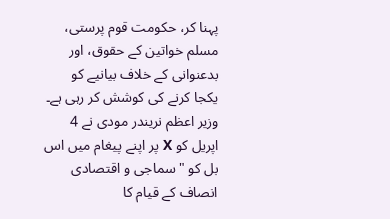پہنا کر، حکومت قوم پرستی، مسلم خواتین کے حقوق، اور بدعنوانی کے خلاف بیانیے کو یکجا کرنے کی کوشش کر رہی ہے۔
وزیر اعظم نریندر مودی نے 4 اپریل کو X پر اپنے پیغام میں اس بل کو "سماجی و اقتصادی انصاف کے قیام کا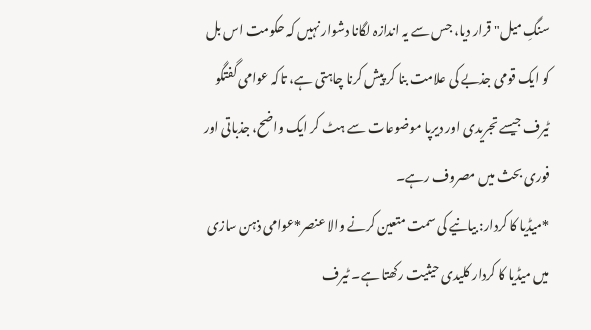سنگِ میل" قرار دیا، جس سے یہ اندازہ لگانا دشوار نہیں کہ حکومت اس بل کو ایک قومی جذبے کی علامت بنا کر پیش کرنا چاہتی ہے، تاکہ عوامی گفتگو ٹیرف جیسے تجریدی اور دیرپا موضوعات سے ہٹ کر ایک واضح، جذباتی اور فوری بحث میں مصروف رہے۔
*میڈیا کا کردار: بیانیے کی سمت متعین کرنے والا عنصر*عوامی ذہن سازی میں میڈیا کا کردار کلیدی حیثیت رکھتا ہے۔ ٹیرف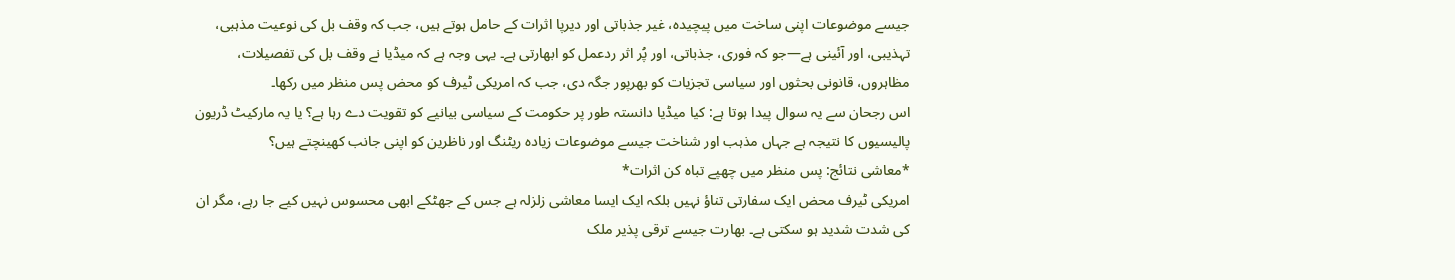جیسے موضوعات اپنی ساخت میں پیچیدہ، غیر جذباتی اور دیرپا اثرات کے حامل ہوتے ہیں، جب کہ وقف بل کی نوعیت مذہبی، تہذیبی، اور آئینی ہے—جو کہ فوری، جذباتی، اور پُر اثر ردعمل کو ابھارتی ہے۔ یہی وجہ ہے کہ میڈیا نے وقف بل کی تفصیلات، مظاہروں، قانونی بحثوں اور سیاسی تجزیات کو بھرپور جگہ دی، جب کہ امریکی ٹیرف کو محض پس منظر میں رکھا۔
اس رجحان سے یہ سوال پیدا ہوتا ہے: کیا میڈیا دانستہ طور پر حکومت کے سیاسی بیانیے کو تقویت دے رہا ہے؟ یا یہ مارکیٹ ڈریون پالیسیوں کا نتیجہ ہے جہاں مذہب اور شناخت جیسے موضوعات زیادہ ریٹنگ اور ناظرین کو اپنی جانب کھینچتے ہیں؟
*معاشی نتائج: پس منظر میں چھپے تباہ کن اثرات*
امریکی ٹیرف محض ایک سفارتی تناؤ نہیں بلکہ ایک ایسا معاشی زلزلہ ہے جس کے جھٹکے ابھی محسوس نہیں کیے جا رہے، مگر ان کی شدت شدید ہو سکتی ہے۔ بھارت جیسے ترقی پذیر ملک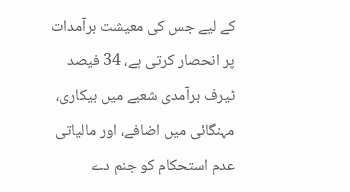کے لیے جس کی معیشت برآمدات پر انحصار کرتی ہے، 34 فیصد ٹیرف برآمدی شعبے میں بیکاری، مہنگائی میں اضافے، اور مالیاتی عدم استحکام کو جنم دے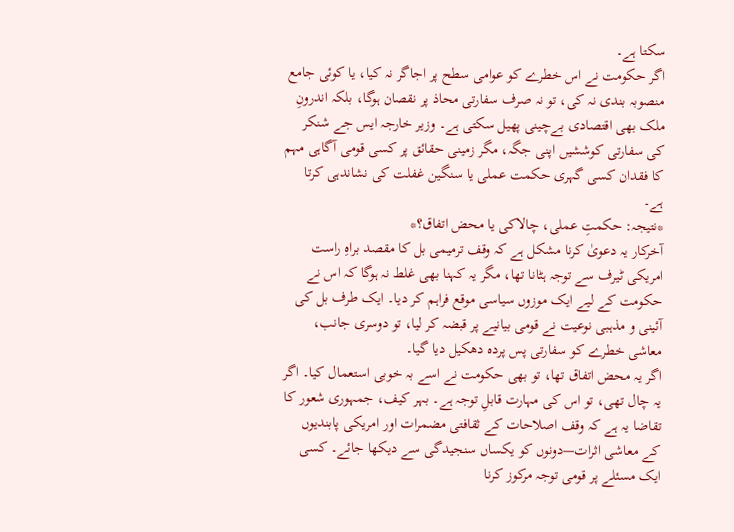سکتا ہے۔
اگر حکومت نے اس خطرے کو عوامی سطح پر اجاگر نہ کیا، یا کوئی جامع منصوبہ بندی نہ کی، تو نہ صرف سفارتی محاذ پر نقصان ہوگا، بلکہ اندرونِ ملک بھی اقتصادی بےچینی پھیل سکتی ہے۔ وزیر خارجہ ایس جے شنکر کی سفارتی کوششیں اپنی جگہ، مگر زمینی حقائق پر کسی قومی آگاہی مہم کا فقدان کسی گہری حکمت عملی یا سنگین غفلت کی نشاندہی کرتا ہے۔
*نتیجہ: حکمتِ عملی، چالاکی یا محض اتفاق؟*
آخرکار یہ دعویٰ کرنا مشکل ہے کہ وقف ترمیمی بل کا مقصد براہِ راست امریکی ٹیرف سے توجہ ہٹانا تھا، مگر یہ کہنا بھی غلط نہ ہوگا کہ اس نے حکومت کے لیے ایک موزوں سیاسی موقع فراہم کر دیا۔ ایک طرف بل کی آئینی و مذہبی نوعیت نے قومی بیانیے پر قبضہ کر لیا، تو دوسری جانب، معاشی خطرے کو سفارتی پس پردہ دھکیل دیا گیا۔
اگر یہ محض اتفاق تھا، تو بھی حکومت نے اسے بہ خوبی استعمال کیا۔ اگر یہ چال تھی، تو اس کی مہارت قابلِ توجہ ہے۔ بہر کیف، جمہوری شعور کا تقاضا یہ ہے کہ وقف اصلاحات کے ثقافتی مضمرات اور امریکی پابندیوں کے معاشی اثرات—دونوں کو یکساں سنجیدگی سے دیکھا جائے۔ کسی ایک مسئلے پر قومی توجہ مرکوز کرنا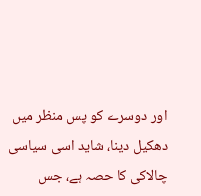اور دوسرے کو پس منظر میں دھکیل دینا، شاید اسی سیاسی چالاکی کا حصہ ہے، جس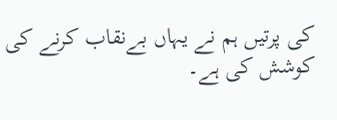کی پرتیں ہم نے یہاں بےنقاب کرنے کی کوشش کی ہے۔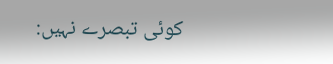کوئی تبصرے نہیں: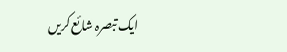ایک تبصرہ شائع کریں